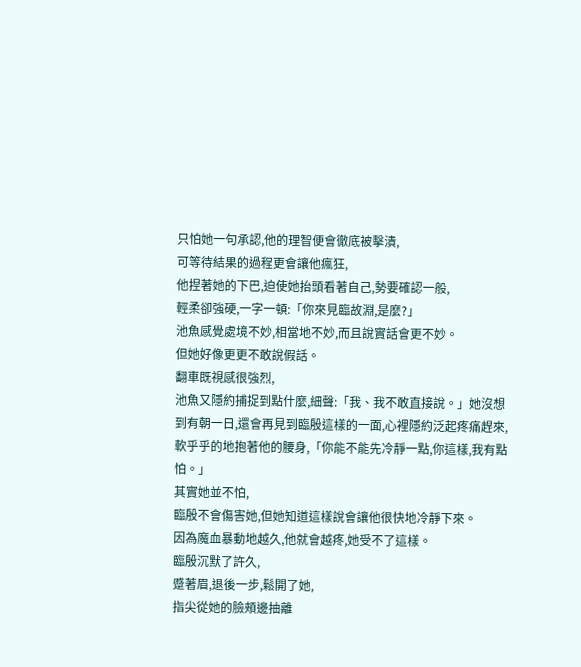只怕她一句承認,他的理智便會徹底被擊潰,
可等待結果的過程更會讓他瘋狂,
他捏著她的下巴,迫使她抬頭看著自己,勢要確認一般,
輕柔卻強硬,一字一頓:「你來見臨故淵,是麼?」
池魚感覺處境不妙,相當地不妙,而且說實話會更不妙。
但她好像更更不敢說假話。
翻車既視感很強烈,
池魚又隱約捕捉到點什麼,細聲:「我、我不敢直接說。」她沒想到有朝一日,還會再見到臨殷這樣的一面,心裡隱約泛起疼痛趕來,軟乎乎的地抱著他的腰身,「你能不能先冷靜一點,你這樣,我有點怕。」
其實她並不怕,
臨殷不會傷害她,但她知道這樣說會讓他很快地冷靜下來。
因為魔血暴動地越久,他就會越疼,她受不了這樣。
臨殷沉默了許久,
蹙著眉,退後一步,鬆開了她,
指尖從她的臉頰邊抽離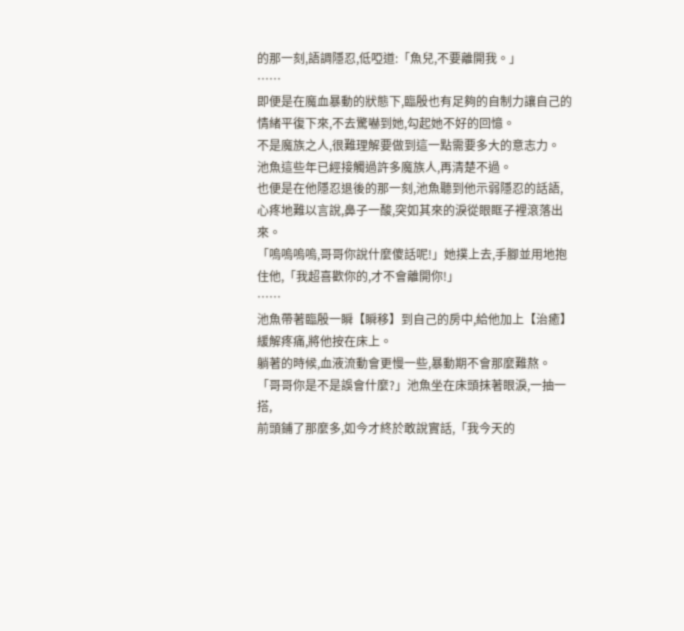的那一刻,語調隱忍,低啞道:「魚兒,不要離開我。」
……
即便是在魔血暴動的狀態下,臨殷也有足夠的自制力讓自己的情緒平復下來,不去驚嚇到她,勾起她不好的回憶。
不是魔族之人,很難理解要做到這一點需要多大的意志力。
池魚這些年已經接觸過許多魔族人,再清楚不過。
也便是在他隱忍退後的那一刻,池魚聽到他示弱隱忍的話語,
心疼地難以言說,鼻子一酸,突如其來的淚從眼眶子裡滾落出來。
「嗚嗚嗚嗚,哥哥你說什麼傻話呢!」她撲上去,手腳並用地抱住他,「我超喜歡你的,才不會離開你!」
……
池魚帶著臨殷一瞬【瞬移】到自己的房中,給他加上【治癒】緩解疼痛,將他按在床上。
躺著的時候,血液流動會更慢一些,暴動期不會那麼難熬。
「哥哥你是不是誤會什麼?」池魚坐在床頭抹著眼淚,一抽一搭,
前頭鋪了那麼多,如今才終於敢說實話,「我今天的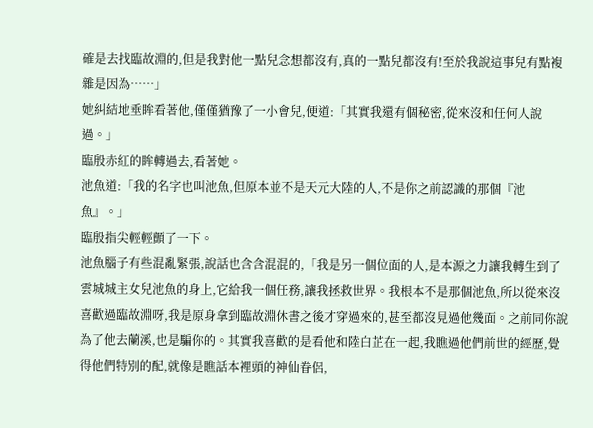確是去找臨故淵的,但是我對他一點兒念想都沒有,真的一點兒都沒有!至於我說這事兒有點複雜是因為……」
她糾結地垂眸看著他,僅僅猶豫了一小會兒,便道:「其實我還有個秘密,從來沒和任何人說過。」
臨殷赤紅的眸轉過去,看著她。
池魚道:「我的名字也叫池魚,但原本並不是天元大陸的人,不是你之前認識的那個『池魚』。」
臨殷指尖輕輕顫了一下。
池魚腦子有些混亂緊張,說話也含含混混的,「我是另一個位面的人,是本源之力讓我轉生到了雲城城主女兒池魚的身上,它給我一個任務,讓我拯救世界。我根本不是那個池魚,所以從來沒喜歡過臨故淵呀,我是原身拿到臨故淵休書之後才穿過來的,甚至都沒見過他幾面。之前同你說為了他去蘭溪,也是騙你的。其實我喜歡的是看他和陸白芷在一起,我瞧過他們前世的經歷,覺得他們特別的配,就像是瞧話本裡頭的神仙眷侶,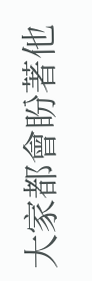大家都會盼著他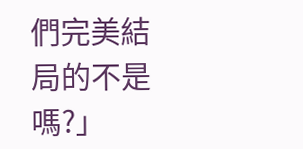們完美結局的不是嗎?」